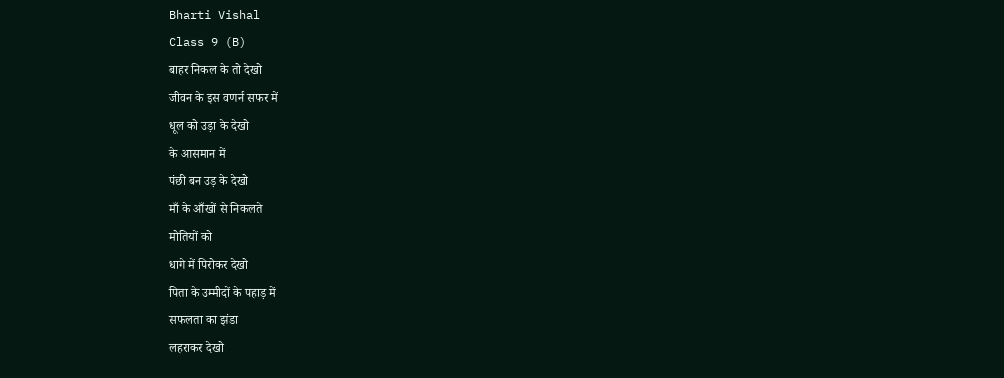Bharti Vishal
Class 9 (B)
बाहर निकल के तो देखो
जीवन के इस वणर्न सफर में
धूल को उड़ा के देखो
के आसमान में
पंछी बन उड़ के देखो
माँ के आँखों से निकलते
मोतियों को
धागे में पिरोकर देखो
पिता के उम्मीदों के पहाड़ में
सफलता का झंडा
लहराकर देखो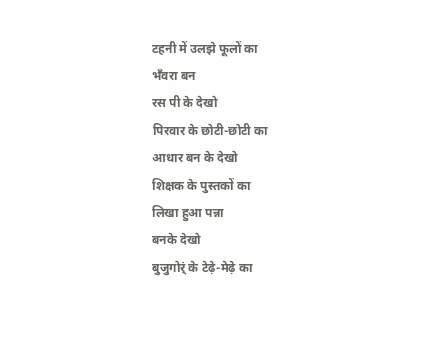टहनी में उलझे फूलों का
भँवरा बन
रस पी के देखो
पिरवार के छोटी-छोटी का
आधार बन के देखो
शिक्षक के पुस्तकों का
लिखा हुआ पन्ना
बनके देखो
बुजुगोर्ं के टेढ़े-मेढ़े का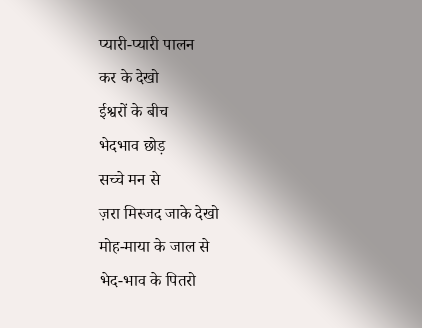प्यारी-प्यारी पालन
कर के देखो
ईश्वरों के बीच
भेदभाव छोड़
सच्चे मन से
ज़रा मिस्जद जाके देखो
मोह-माया के जाल से
भेद-भाव के पितरो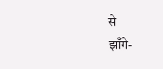से
झाँगे-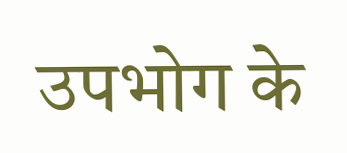उपभोग के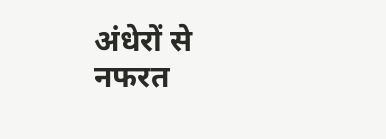अंधेरों से
नफरत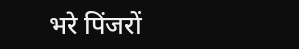भरे पिंजरों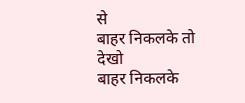से
बाहर निकलके तो देखो
बाहर निकलके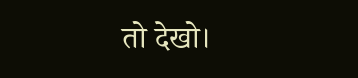तो देखो।